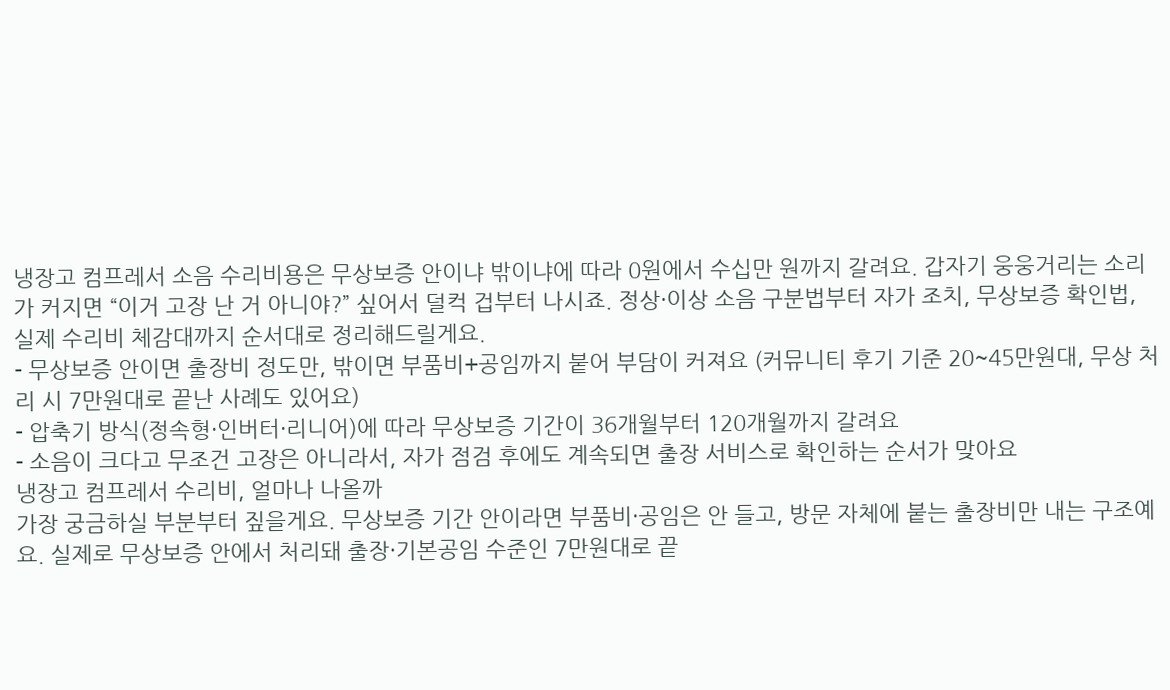냉장고 컴프레서 소음 수리비용은 무상보증 안이냐 밖이냐에 따라 0원에서 수십만 원까지 갈려요. 갑자기 웅웅거리는 소리가 커지면 “이거 고장 난 거 아니야?” 싶어서 덜컥 겁부터 나시죠. 정상·이상 소음 구분법부터 자가 조치, 무상보증 확인법, 실제 수리비 체감대까지 순서대로 정리해드릴게요.
- 무상보증 안이면 출장비 정도만, 밖이면 부품비+공임까지 붙어 부담이 커져요 (커뮤니티 후기 기준 20~45만원대, 무상 처리 시 7만원대로 끝난 사례도 있어요)
- 압축기 방식(정속형·인버터·리니어)에 따라 무상보증 기간이 36개월부터 120개월까지 갈려요
- 소음이 크다고 무조건 고장은 아니라서, 자가 점검 후에도 계속되면 출장 서비스로 확인하는 순서가 맞아요
냉장고 컴프레서 수리비, 얼마나 나올까
가장 궁금하실 부분부터 짚을게요. 무상보증 기간 안이라면 부품비·공임은 안 들고, 방문 자체에 붙는 출장비만 내는 구조예요. 실제로 무상보증 안에서 처리돼 출장·기본공임 수준인 7만원대로 끝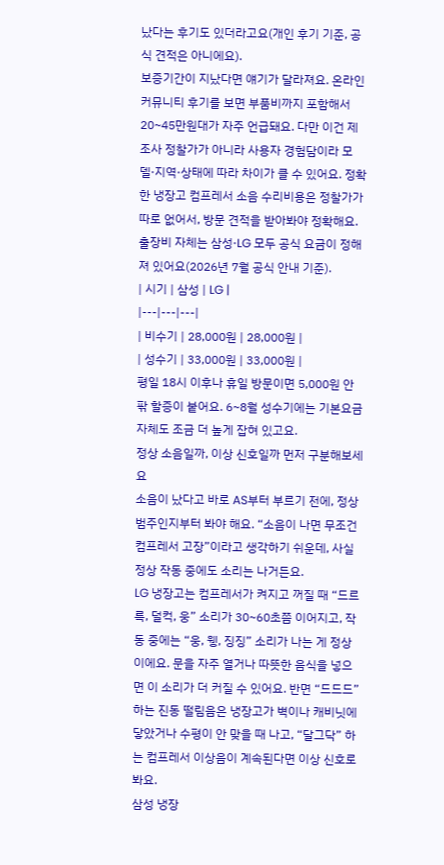났다는 후기도 있더라고요(개인 후기 기준, 공식 견적은 아니에요).
보증기간이 지났다면 얘기가 달라져요. 온라인 커뮤니티 후기를 보면 부품비까지 포함해서 20~45만원대가 자주 언급돼요. 다만 이건 제조사 정찰가가 아니라 사용자 경험담이라 모델·지역·상태에 따라 차이가 클 수 있어요. 정확한 냉장고 컴프레서 소음 수리비용은 정찰가가 따로 없어서, 방문 견적을 받아봐야 정확해요.
출장비 자체는 삼성·LG 모두 공식 요금이 정해져 있어요(2026년 7월 공식 안내 기준).
| 시기 | 삼성 | LG |
|---|---|---|
| 비수기 | 28,000원 | 28,000원 |
| 성수기 | 33,000원 | 33,000원 |
평일 18시 이후나 휴일 방문이면 5,000원 안팎 할증이 붙어요. 6~8월 성수기에는 기본요금 자체도 조금 더 높게 잡혀 있고요.
정상 소음일까, 이상 신호일까 먼저 구분해보세요
소음이 났다고 바로 AS부터 부르기 전에, 정상 범주인지부터 봐야 해요. “소음이 나면 무조건 컴프레서 고장”이라고 생각하기 쉬운데, 사실 정상 작동 중에도 소리는 나거든요.
LG 냉장고는 컴프레서가 켜지고 꺼질 때 “드르륵, 덜컥, 웅” 소리가 30~60초쯤 이어지고, 작동 중에는 “웅, 웽, 징징” 소리가 나는 게 정상이에요. 문을 자주 열거나 따뜻한 음식을 넣으면 이 소리가 더 커질 수 있어요. 반면 “드드드” 하는 진동 떨림음은 냉장고가 벽이나 캐비닛에 닿았거나 수평이 안 맞을 때 나고, “달그닥” 하는 컴프레서 이상음이 계속된다면 이상 신호로 봐요.
삼성 냉장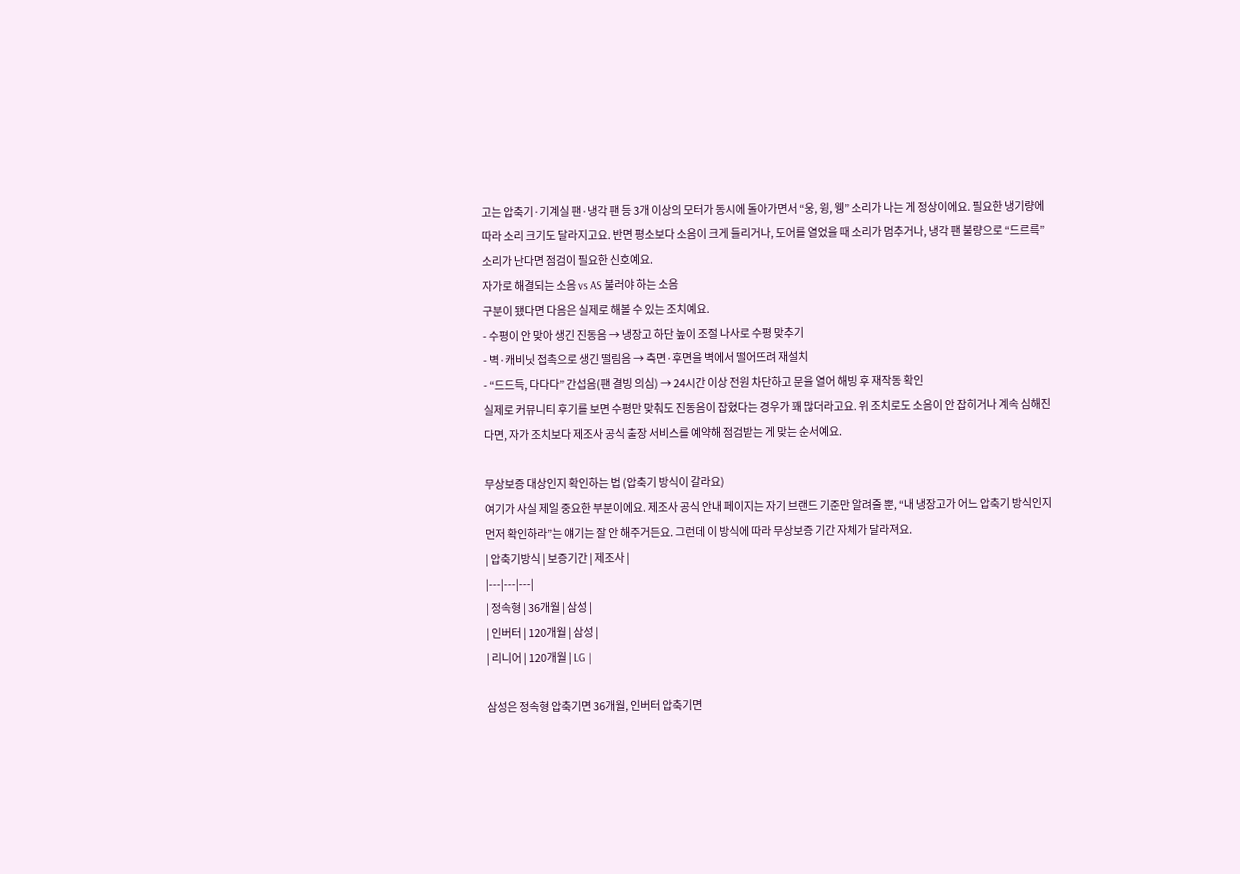고는 압축기·기계실 팬·냉각 팬 등 3개 이상의 모터가 동시에 돌아가면서 “웅, 윙, 웽” 소리가 나는 게 정상이에요. 필요한 냉기량에 따라 소리 크기도 달라지고요. 반면 평소보다 소음이 크게 들리거나, 도어를 열었을 때 소리가 멈추거나, 냉각 팬 불량으로 “드르륵” 소리가 난다면 점검이 필요한 신호예요.
자가로 해결되는 소음 vs AS 불러야 하는 소음
구분이 됐다면 다음은 실제로 해볼 수 있는 조치예요.
- 수평이 안 맞아 생긴 진동음 → 냉장고 하단 높이 조절 나사로 수평 맞추기
- 벽·캐비닛 접촉으로 생긴 떨림음 → 측면·후면을 벽에서 떨어뜨려 재설치
- “드드득, 다다다” 간섭음(팬 결빙 의심) → 24시간 이상 전원 차단하고 문을 열어 해빙 후 재작동 확인
실제로 커뮤니티 후기를 보면 수평만 맞춰도 진동음이 잡혔다는 경우가 꽤 많더라고요. 위 조치로도 소음이 안 잡히거나 계속 심해진다면, 자가 조치보다 제조사 공식 출장 서비스를 예약해 점검받는 게 맞는 순서예요.

무상보증 대상인지 확인하는 법 (압축기 방식이 갈라요)
여기가 사실 제일 중요한 부분이에요. 제조사 공식 안내 페이지는 자기 브랜드 기준만 알려줄 뿐, “내 냉장고가 어느 압축기 방식인지 먼저 확인하라”는 얘기는 잘 안 해주거든요. 그런데 이 방식에 따라 무상보증 기간 자체가 달라져요.
| 압축기방식 | 보증기간 | 제조사 |
|---|---|---|
| 정속형 | 36개월 | 삼성 |
| 인버터 | 120개월 | 삼성 |
| 리니어 | 120개월 | LG |

삼성은 정속형 압축기면 36개월, 인버터 압축기면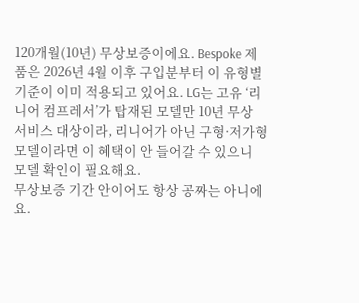120개월(10년) 무상보증이에요. Bespoke 제품은 2026년 4월 이후 구입분부터 이 유형별 기준이 이미 적용되고 있어요. LG는 고유 ‘리니어 컴프레서’가 탑재된 모델만 10년 무상 서비스 대상이라, 리니어가 아닌 구형·저가형 모델이라면 이 혜택이 안 들어갈 수 있으니 모델 확인이 필요해요.
무상보증 기간 안이어도 항상 공짜는 아니에요.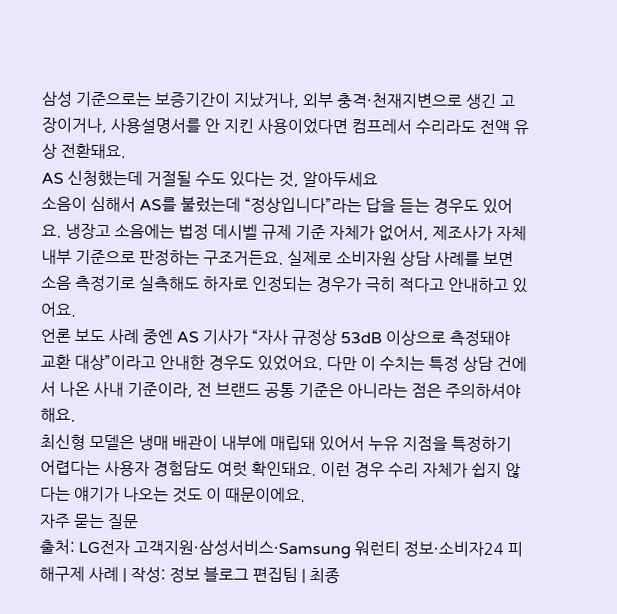삼성 기준으로는 보증기간이 지났거나, 외부 충격·천재지변으로 생긴 고장이거나, 사용설명서를 안 지킨 사용이었다면 컴프레서 수리라도 전액 유상 전환돼요.
AS 신청했는데 거절될 수도 있다는 것, 알아두세요
소음이 심해서 AS를 불렀는데 “정상입니다”라는 답을 듣는 경우도 있어요. 냉장고 소음에는 법정 데시벨 규제 기준 자체가 없어서, 제조사가 자체 내부 기준으로 판정하는 구조거든요. 실제로 소비자원 상담 사례를 보면 소음 측정기로 실측해도 하자로 인정되는 경우가 극히 적다고 안내하고 있어요.
언론 보도 사례 중엔 AS 기사가 “자사 규정상 53dB 이상으로 측정돼야 교환 대상”이라고 안내한 경우도 있었어요. 다만 이 수치는 특정 상담 건에서 나온 사내 기준이라, 전 브랜드 공통 기준은 아니라는 점은 주의하셔야 해요.
최신형 모델은 냉매 배관이 내부에 매립돼 있어서 누유 지점을 특정하기 어렵다는 사용자 경험담도 여럿 확인돼요. 이런 경우 수리 자체가 쉽지 않다는 얘기가 나오는 것도 이 때문이에요.
자주 묻는 질문
출처: LG전자 고객지원·삼성서비스·Samsung 워런티 정보·소비자24 피해구제 사례 | 작성: 정보 블로그 편집팀 | 최종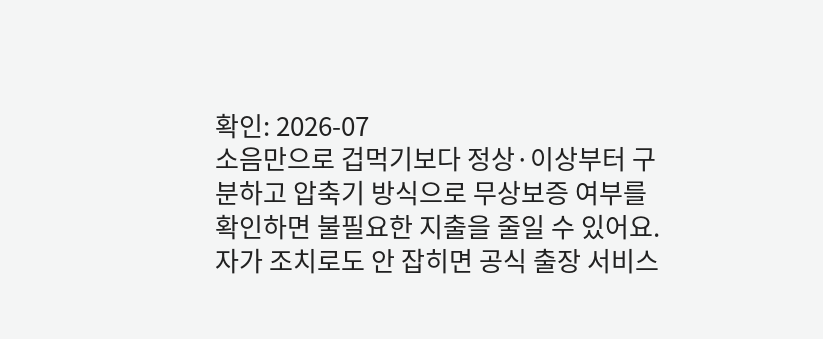확인: 2026-07
소음만으로 겁먹기보다 정상·이상부터 구분하고 압축기 방식으로 무상보증 여부를 확인하면 불필요한 지출을 줄일 수 있어요. 자가 조치로도 안 잡히면 공식 출장 서비스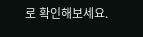로 확인해보세요.